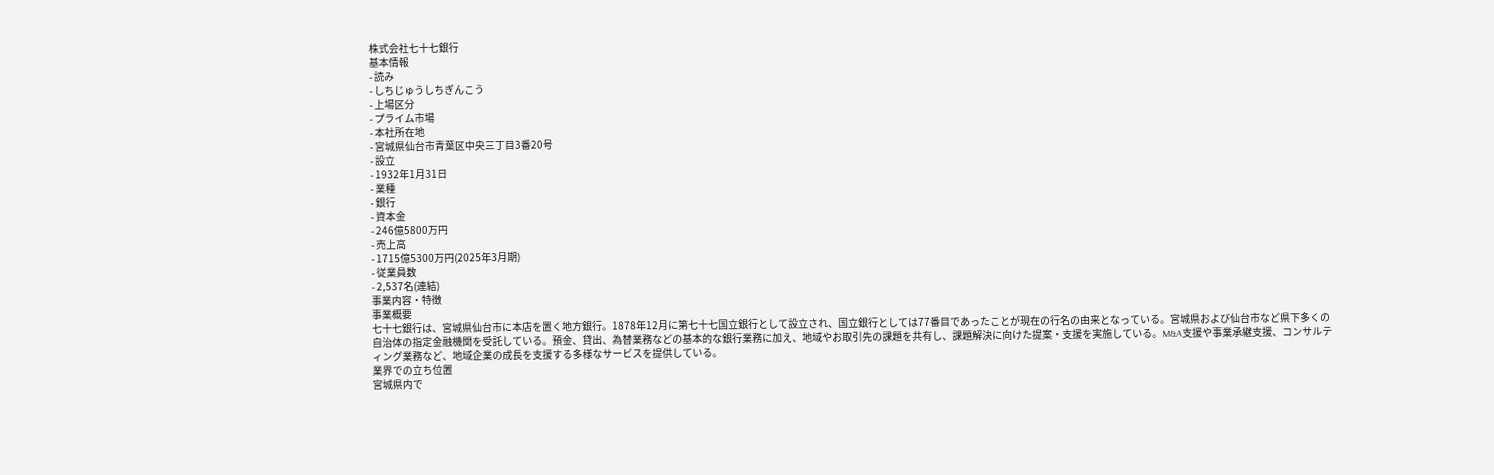株式会社七十七銀行
基本情報
- 読み
- しちじゅうしちぎんこう
- 上場区分
- プライム市場
- 本社所在地
- 宮城県仙台市青葉区中央三丁目3番20号
- 設立
- 1932年1月31日
- 業種
- 銀行
- 資本金
- 246億5800万円
- 売上高
- 1715億5300万円(2025年3月期)
- 従業員数
- 2,537名(連結)
事業内容・特徴
事業概要
七十七銀行は、宮城県仙台市に本店を置く地方銀行。1878年12月に第七十七国立銀行として設立され、国立銀行としては77番目であったことが現在の行名の由来となっている。宮城県および仙台市など県下多くの自治体の指定金融機関を受託している。預金、貸出、為替業務などの基本的な銀行業務に加え、地域やお取引先の課題を共有し、課題解決に向けた提案・支援を実施している。M&A支援や事業承継支援、コンサルティング業務など、地域企業の成長を支援する多様なサービスを提供している。
業界での立ち位置
宮城県内で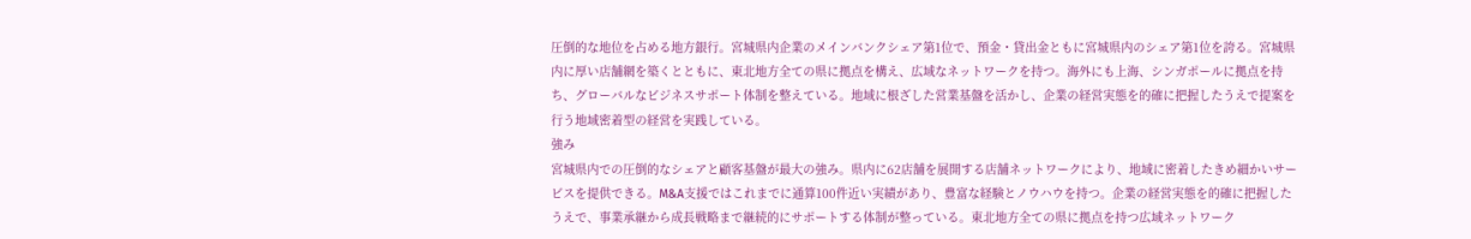圧倒的な地位を占める地方銀行。宮城県内企業のメインバンクシェア第1位で、預金・貸出金ともに宮城県内のシェア第1位を誇る。宮城県内に厚い店舗網を築くとともに、東北地方全ての県に拠点を構え、広域なネットワークを持つ。海外にも上海、シンガポールに拠点を持ち、グローバルなビジネスサポート体制を整えている。地域に根ざした営業基盤を活かし、企業の経営実態を的確に把握したうえで提案を行う地域密着型の経営を実践している。
強み
宮城県内での圧倒的なシェアと顧客基盤が最大の強み。県内に62店舗を展開する店舗ネットワークにより、地域に密着したきめ細かいサービスを提供できる。M&A支援ではこれまでに通算100件近い実績があり、豊富な経験とノウハウを持つ。企業の経営実態を的確に把握したうえで、事業承継から成長戦略まで継続的にサポートする体制が整っている。東北地方全ての県に拠点を持つ広域ネットワーク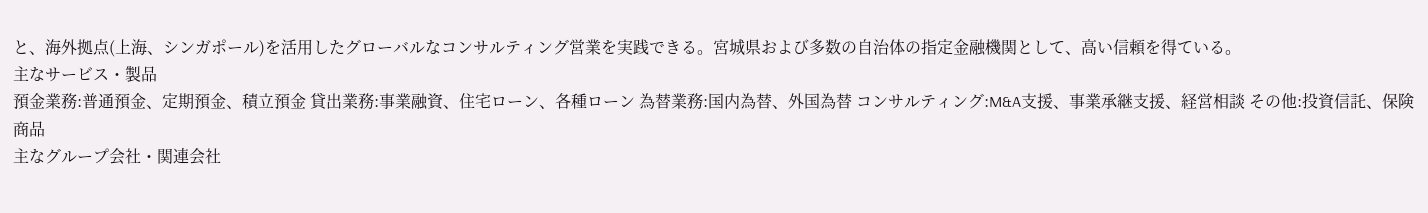と、海外拠点(上海、シンガポール)を活用したグローバルなコンサルティング営業を実践できる。宮城県および多数の自治体の指定金融機関として、高い信頼を得ている。
主なサービス・製品
預金業務:普通預金、定期預金、積立預金 貸出業務:事業融資、住宅ローン、各種ローン 為替業務:国内為替、外国為替 コンサルティング:M&A支援、事業承継支援、経営相談 その他:投資信託、保険商品
主なグループ会社・関連会社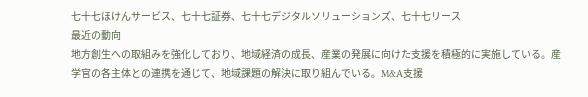七十七ほけんサービス、七十七証券、七十七デジタルソリューションズ、七十七リース
最近の動向
地方創生への取組みを強化しており、地域経済の成長、産業の発展に向けた支援を積極的に実施している。産学官の各主体との連携を通じて、地域課題の解決に取り組んでいる。M&A支援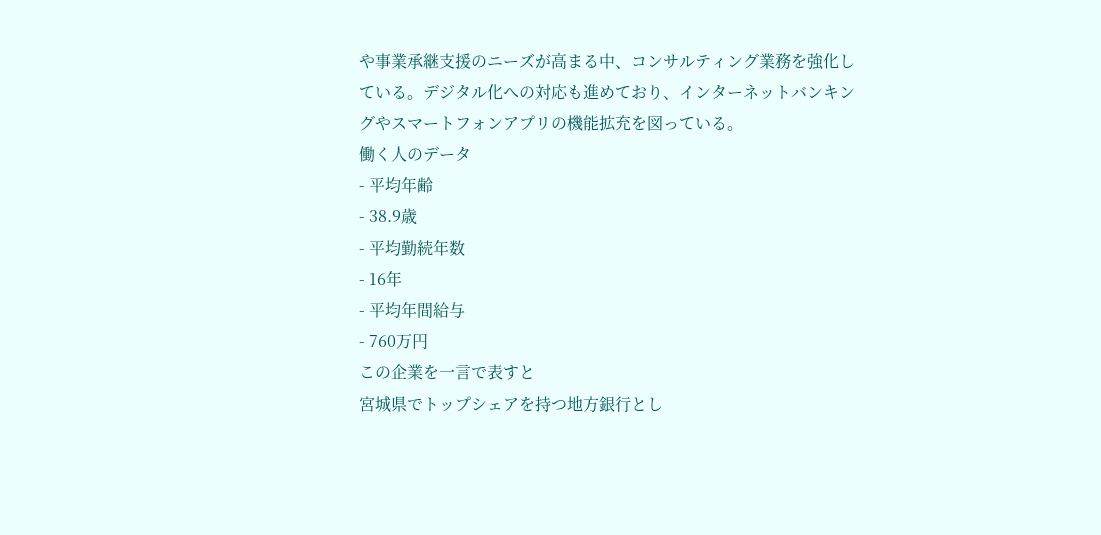や事業承継支援のニーズが高まる中、コンサルティング業務を強化している。デジタル化への対応も進めており、インターネットバンキングやスマートフォンアプリの機能拡充を図っている。
働く人のデータ
- 平均年齢
- 38.9歳
- 平均勤続年数
- 16年
- 平均年間給与
- 760万円
この企業を一言で表すと
宮城県でトップシェアを持つ地方銀行とし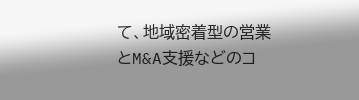て、地域密着型の営業とM&A支援などのコ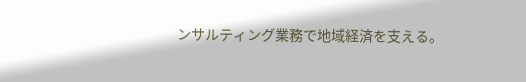ンサルティング業務で地域経済を支える。